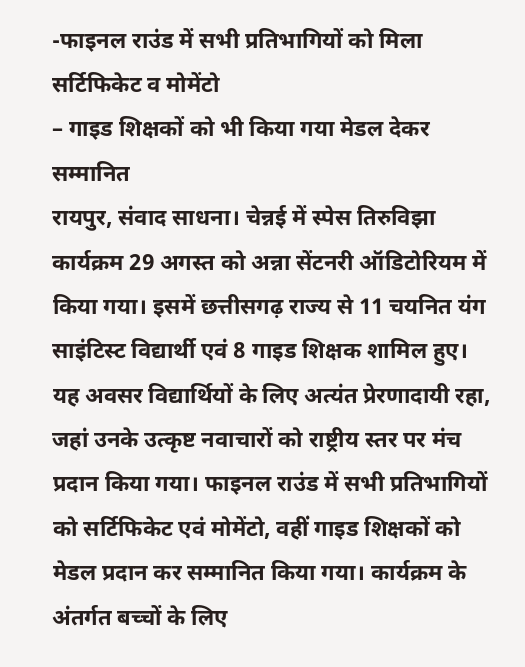-फाइनल राउंड में सभी प्रतिभागियों को मिला सर्टिफिकेट व मोमेंटो
– गाइड शिक्षकों को भी किया गया मेडल देकर सम्मानित
रायपुर, संवाद साधना। चेन्नई में स्पेस तिरुविझा कार्यक्रम 29 अगस्त को अन्ना सेंटनरी ऑडिटोरियम में किया गया। इसमें छत्तीसगढ़ राज्य से 11 चयनित यंग साइंटिस्ट विद्यार्थी एवं 8 गाइड शिक्षक शामिल हुए। यह अवसर विद्यार्थियों के लिए अत्यंत प्रेरणादायी रहा, जहां उनके उत्कृष्ट नवाचारों को राष्ट्रीय स्तर पर मंच प्रदान किया गया। फाइनल राउंड में सभी प्रतिभागियों को सर्टिफिकेट एवं मोमेंटो, वहीं गाइड शिक्षकों को मेडल प्रदान कर सम्मानित किया गया। कार्यक्रम के अंतर्गत बच्चों के लिए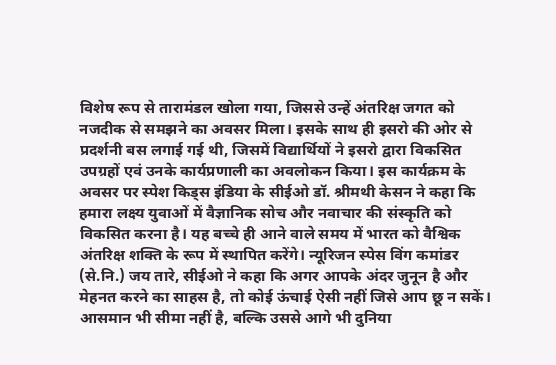विशेष रूप से तारामंडल खोला गया, जिससे उन्हें अंतरिक्ष जगत को नजदीक से समझने का अवसर मिला। इसके साथ ही इसरो की ओर से प्रदर्शनी बस लगाई गई थी, जिसमें विद्यार्थियों ने इसरो द्वारा विकसित उपग्रहों एवं उनके कार्यप्रणाली का अवलोकन किया। इस कार्यक्रम के अवसर पर स्पेश किड्स इंडिया के सीईओ डॉ. श्रीमथी केसन ने कहा कि हमारा लक्ष्य युवाओं में वैज्ञानिक सोच और नवाचार की संस्कृति को विकसित करना है। यह बच्चे ही आने वाले समय में भारत को वैश्विक अंतरिक्ष शक्ति के रूप में स्थापित करेंगे। न्यूरिजन स्पेस विंग कमांडर (से.नि.) जय तारे, सीईओ ने कहा कि अगर आपके अंदर जुनून है और मेहनत करने का साहस है, तो कोई ऊंचाई ऐसी नहीं जिसे आप छू न सकें। आसमान भी सीमा नहीं है, बल्कि उससे आगे भी दुनिया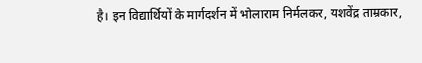है। इन विद्यार्थियों के मार्गदर्शन में भोलाराम निर्मलकर, यशवेंद्र ताम्रकार,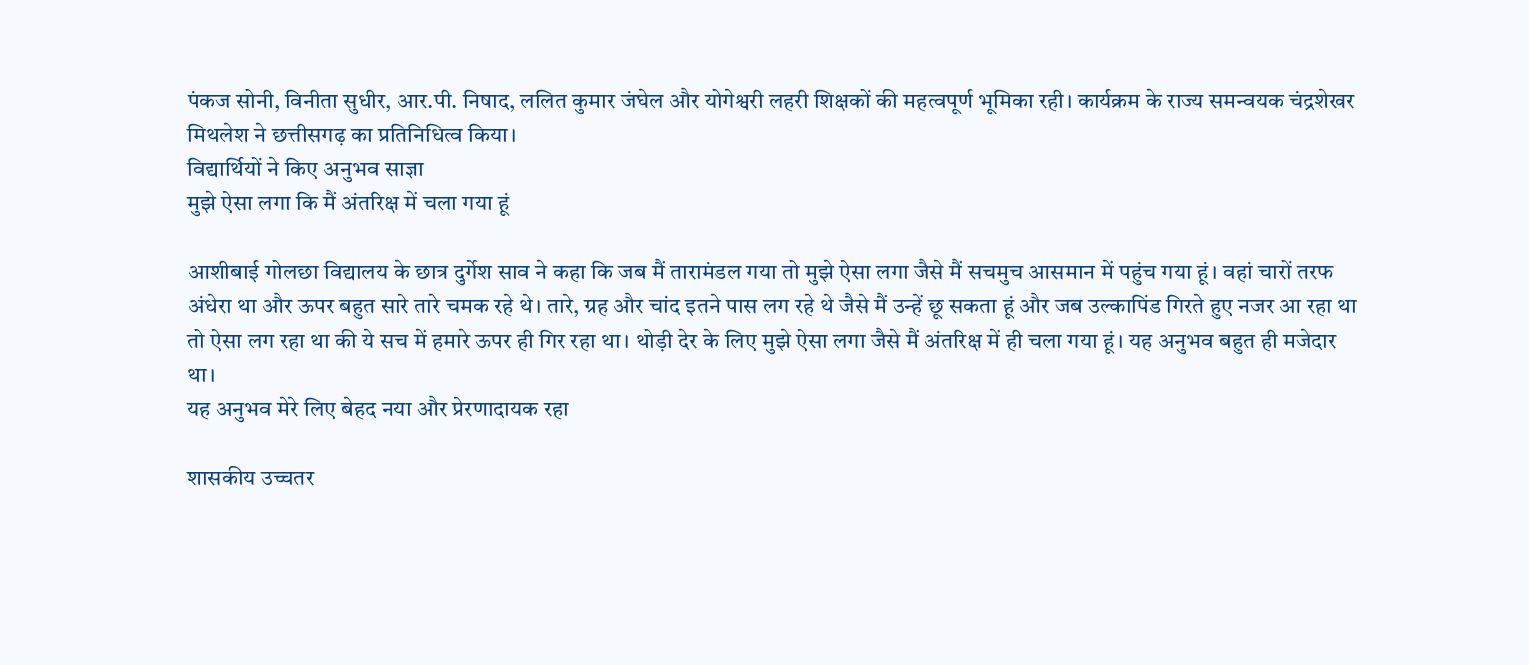पंकज सोनी, विनीता सुधीर, आर.पी. निषाद, ललित कुमार जंघेल और योगेश्वरी लहरी शिक्षकों की महत्वपूर्ण भूमिका रही। कार्यक्रम के राज्य समन्वयक चंद्रशेखर मिथलेश ने छत्तीसगढ़ का प्रतिनिधित्व किया।
विद्यार्थियों ने किए अनुभव साज्ञा
मुझे ऐसा लगा कि मैं अंतरिक्ष में चला गया हूं

आशीबाई गोलछा विद्यालय के छात्र दुर्गेश साव ने कहा कि जब मैं तारामंडल गया तो मुझे ऐसा लगा जैसे मैं सचमुच आसमान में पहुंच गया हूं। वहां चारों तरफ अंधेरा था और ऊपर बहुत सारे तारे चमक रहे थे। तारे, ग्रह और चांद इतने पास लग रहे थे जैसे मैं उन्हें छू सकता हूं और जब उल्कापिंड गिरते हुए नजर आ रहा था तो ऐसा लग रहा था की ये सच में हमारे ऊपर ही गिर रहा था। थोड़ी देर के लिए मुझे ऐसा लगा जैसे मैं अंतरिक्ष में ही चला गया हूं। यह अनुभव बहुत ही मजेदार था।
यह अनुभव मेरे लिए बेहद नया और प्रेरणादायक रहा

शासकीय उच्चतर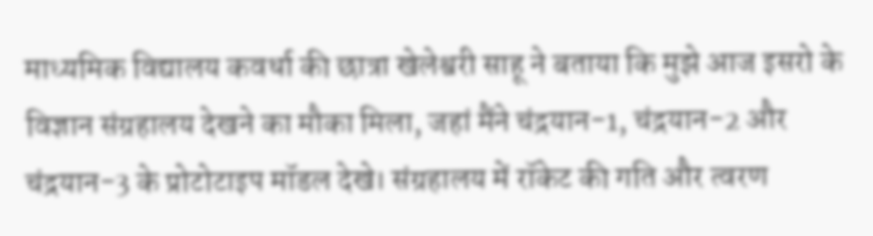माध्यमिक विद्यालय कवर्धा की छात्रा खेलेश्वरी साहू ने बताया कि मुझे आज इसरो के विज्ञान संग्रहालय देखने का मौका मिला, जहां मैंने चंद्रयान-1, चंद्रयान-2 और चंद्रयान-3 के प्रोटोटाइप मॉडल देखे। संग्रहालय में रॉकेट की गति और त्वरण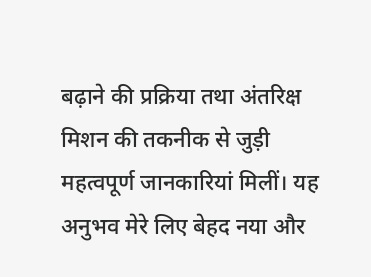बढ़ाने की प्रक्रिया तथा अंतरिक्ष मिशन की तकनीक से जुड़ी महत्वपूर्ण जानकारियां मिलीं। यह अनुभव मेरे लिए बेहद नया और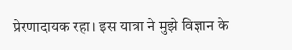प्रेरणादायक रहा। इस यात्रा ने मुझे विज्ञान के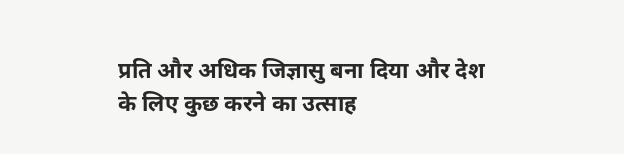प्रति और अधिक जिज्ञासु बना दिया और देश के लिए कुछ करने का उत्साह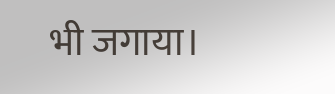भी जगाया।